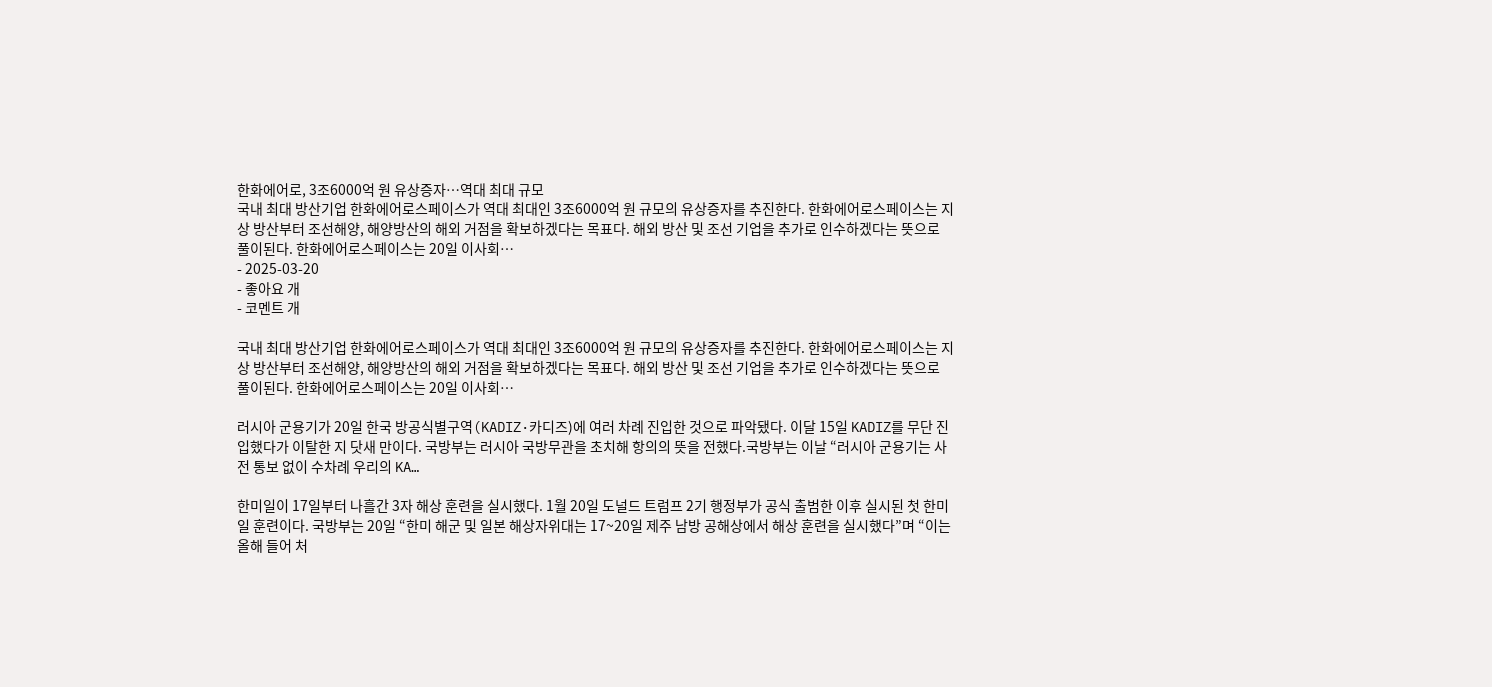한화에어로, 3조6000억 원 유상증자…역대 최대 규모
국내 최대 방산기업 한화에어로스페이스가 역대 최대인 3조6000억 원 규모의 유상증자를 추진한다. 한화에어로스페이스는 지상 방산부터 조선해양, 해양방산의 해외 거점을 확보하겠다는 목표다. 해외 방산 및 조선 기업을 추가로 인수하겠다는 뜻으로 풀이된다. 한화에어로스페이스는 20일 이사회…
- 2025-03-20
- 좋아요 개
- 코멘트 개

국내 최대 방산기업 한화에어로스페이스가 역대 최대인 3조6000억 원 규모의 유상증자를 추진한다. 한화에어로스페이스는 지상 방산부터 조선해양, 해양방산의 해외 거점을 확보하겠다는 목표다. 해외 방산 및 조선 기업을 추가로 인수하겠다는 뜻으로 풀이된다. 한화에어로스페이스는 20일 이사회…

러시아 군용기가 20일 한국 방공식별구역(KADIZ·카디즈)에 여러 차례 진입한 것으로 파악됐다. 이달 15일 KADIZ를 무단 진입했다가 이탈한 지 닷새 만이다. 국방부는 러시아 국방무관을 초치해 항의의 뜻을 전했다.국방부는 이날 “러시아 군용기는 사전 통보 없이 수차례 우리의 KA…

한미일이 17일부터 나흘간 3자 해상 훈련을 실시했다. 1월 20일 도널드 트럼프 2기 행정부가 공식 출범한 이후 실시된 첫 한미일 훈련이다. 국방부는 20일 “한미 해군 및 일본 해상자위대는 17~20일 제주 남방 공해상에서 해상 훈련을 실시했다”며 “이는 올해 들어 처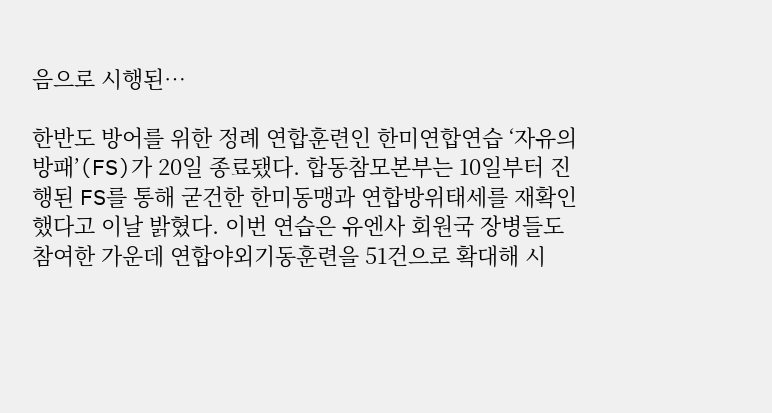음으로 시행된…

한반도 방어를 위한 정례 연합훈련인 한미연합연습 ‘자유의 방패’(FS)가 20일 종료됐다. 합동참모본부는 10일부터 진행된 FS를 통해 굳건한 한미동맹과 연합방위태세를 재확인했다고 이날 밝혔다. 이번 연습은 유엔사 회원국 장병들도 참여한 가운데 연합야외기동훈련을 51건으로 확대해 시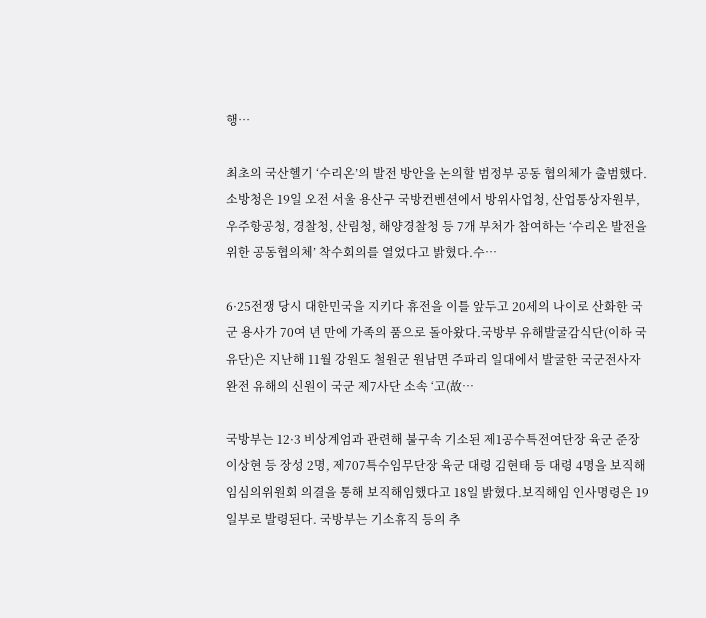행…

최초의 국산헬기 ‘수리온’의 발전 방안을 논의할 범정부 공동 협의체가 출범했다.소방청은 19일 오전 서울 용산구 국방컨벤션에서 방위사업청, 산업통상자원부, 우주항공청, 경찰청, 산림청, 해양경찰청 등 7개 부처가 참여하는 ‘수리온 발전을 위한 공동협의체’ 착수회의를 열었다고 밝혔다.수…

6·25전쟁 당시 대한민국을 지키다 휴전을 이틀 앞두고 20세의 나이로 산화한 국군 용사가 70여 년 만에 가족의 품으로 돌아왔다.국방부 유해발굴감식단(이하 국유단)은 지난해 11월 강원도 철원군 원남면 주파리 일대에서 발굴한 국군전사자 완전 유해의 신원이 국군 제7사단 소속 ‘고(故…

국방부는 12·3 비상계엄과 관련해 불구속 기소된 제1공수특전여단장 육군 준장 이상현 등 장성 2명, 제707특수임무단장 육군 대령 김현태 등 대령 4명을 보직해임심의위원회 의결을 통해 보직해임했다고 18일 밝혔다.보직해임 인사명령은 19일부로 발령된다. 국방부는 기소휴직 등의 추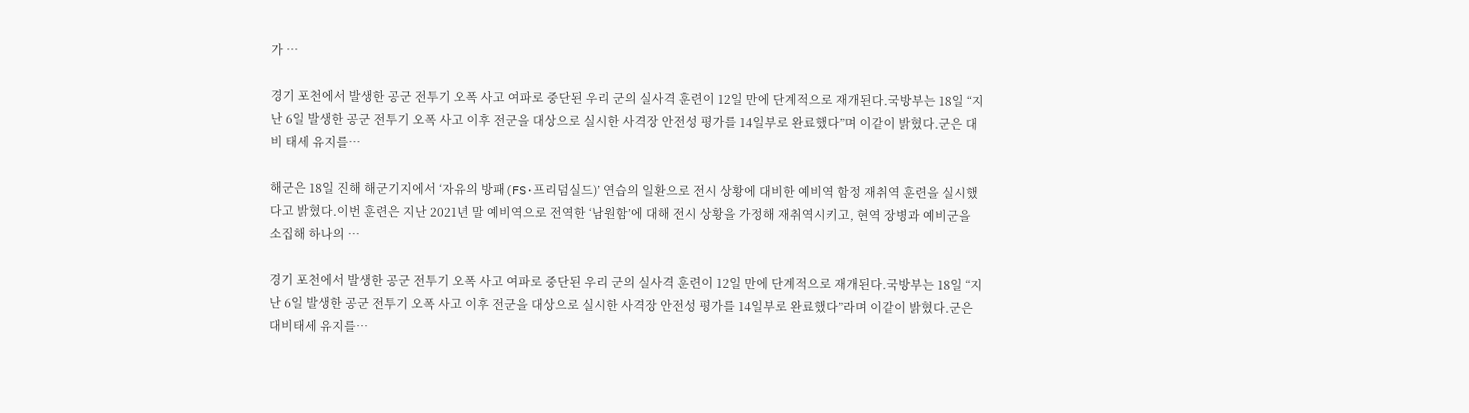가 …

경기 포천에서 발생한 공군 전투기 오폭 사고 여파로 중단된 우리 군의 실사격 훈련이 12일 만에 단계적으로 재개된다.국방부는 18일 “지난 6일 발생한 공군 전투기 오폭 사고 이후 전군을 대상으로 실시한 사격장 안전성 평가를 14일부로 완료했다”며 이같이 밝혔다.군은 대비 태세 유지를…

해군은 18일 진해 해군기지에서 ‘자유의 방패(FS·프리덤실드)’ 연습의 일환으로 전시 상황에 대비한 예비역 함정 재취역 훈련을 실시했다고 밝혔다.이번 훈련은 지난 2021년 말 예비역으로 전역한 ‘남원함’에 대해 전시 상황을 가정해 재취역시키고, 현역 장병과 예비군을 소집해 하나의 …

경기 포천에서 발생한 공군 전투기 오폭 사고 여파로 중단된 우리 군의 실사격 훈련이 12일 만에 단계적으로 재개된다.국방부는 18일 “지난 6일 발생한 공군 전투기 오폭 사고 이후 전군을 대상으로 실시한 사격장 안전성 평가를 14일부로 완료했다”라며 이같이 밝혔다.군은 대비태세 유지를…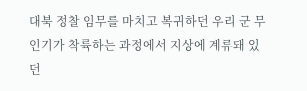대북 정찰 임무를 마치고 복귀하던 우리 군 무인기가 착륙하는 과정에서 지상에 계류돼 있던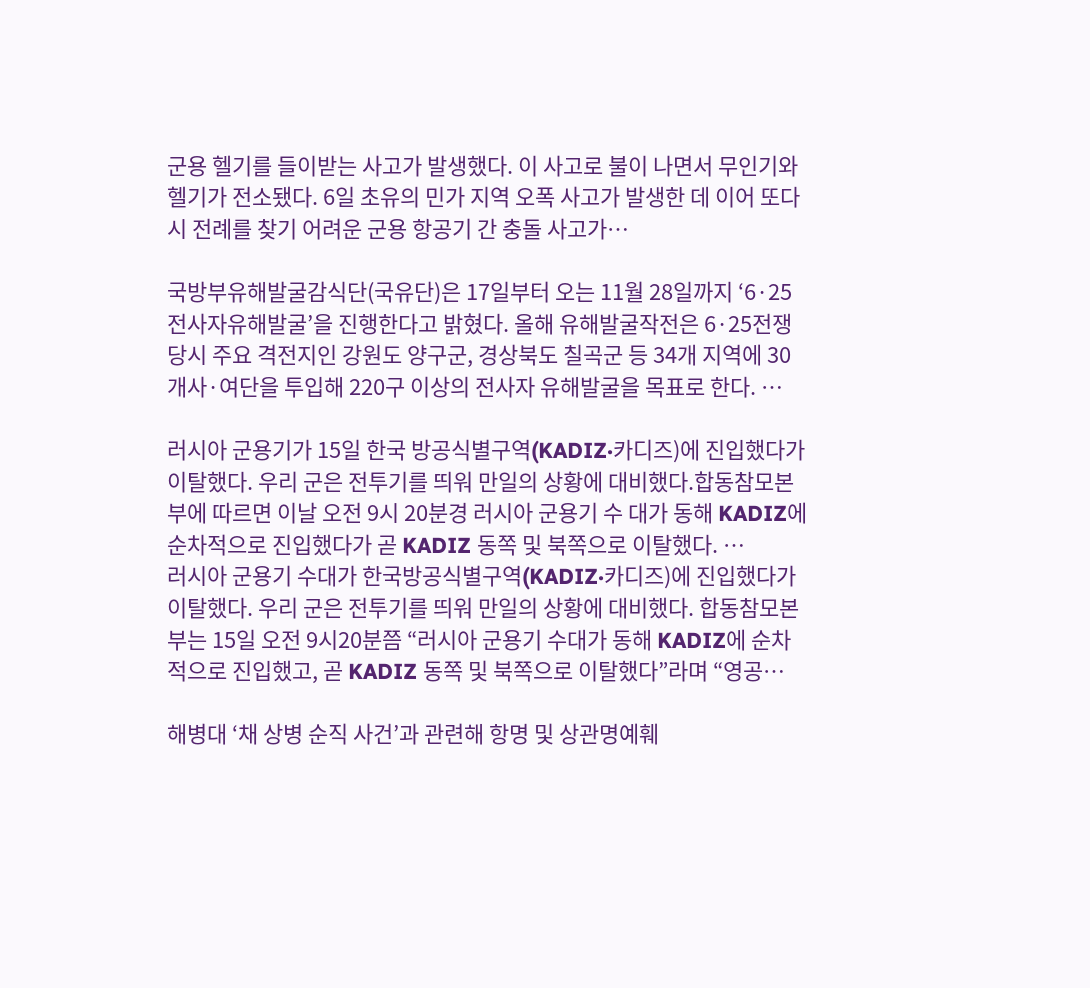군용 헬기를 들이받는 사고가 발생했다. 이 사고로 불이 나면서 무인기와 헬기가 전소됐다. 6일 초유의 민가 지역 오폭 사고가 발생한 데 이어 또다시 전례를 찾기 어려운 군용 항공기 간 충돌 사고가…

국방부유해발굴감식단(국유단)은 17일부터 오는 11월 28일까지 ‘6·25전사자유해발굴’을 진행한다고 밝혔다. 올해 유해발굴작전은 6·25전쟁 당시 주요 격전지인 강원도 양구군, 경상북도 칠곡군 등 34개 지역에 30개사·여단을 투입해 220구 이상의 전사자 유해발굴을 목표로 한다. …

러시아 군용기가 15일 한국 방공식별구역(KADIZ·카디즈)에 진입했다가 이탈했다. 우리 군은 전투기를 띄워 만일의 상황에 대비했다.합동참모본부에 따르면 이날 오전 9시 20분경 러시아 군용기 수 대가 동해 KADIZ에 순차적으로 진입했다가 곧 KADIZ 동쪽 및 북쪽으로 이탈했다. …
러시아 군용기 수대가 한국방공식별구역(KADIZ·카디즈)에 진입했다가 이탈했다. 우리 군은 전투기를 띄워 만일의 상황에 대비했다. 합동참모본부는 15일 오전 9시20분쯤 “러시아 군용기 수대가 동해 KADIZ에 순차적으로 진입했고, 곧 KADIZ 동쪽 및 북쪽으로 이탈했다”라며 “영공…

해병대 ‘채 상병 순직 사건’과 관련해 항명 및 상관명예훼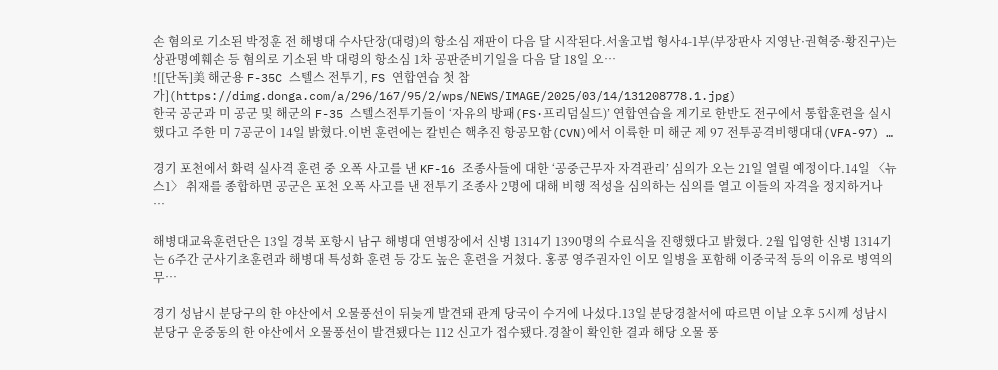손 혐의로 기소된 박정훈 전 해병대 수사단장(대령)의 항소심 재판이 다음 달 시작된다.서울고법 형사4-1부(부장판사 지영난·권혁중·황진구)는 상관명예훼손 등 혐의로 기소된 박 대령의 항소심 1차 공판준비기일을 다음 달 18일 오…
![[단독]美 해군용 F-35C 스텔스 전투기, FS 연합연습 첫 참가](https://dimg.donga.com/a/296/167/95/2/wps/NEWS/IMAGE/2025/03/14/131208778.1.jpg)
한국 공군과 미 공군 및 해군의 F-35 스텔스전투기들이 ‘자유의 방패(FS·프리덤실드)’ 연합연습을 계기로 한반도 전구에서 통합훈련을 실시했다고 주한 미 7공군이 14일 밝혔다.이번 훈련에는 칼빈슨 핵추진 항공모함(CVN)에서 이륙한 미 해군 제 97 전투공격비행대대(VFA-97) …

경기 포천에서 화력 실사격 훈련 중 오폭 사고를 낸 KF-16 조종사들에 대한 ‘공중근무자 자격관리’ 심의가 오는 21일 열릴 예정이다.14일 〈뉴스1〉 취재를 종합하면 공군은 포천 오폭 사고를 낸 전투기 조종사 2명에 대해 비행 적성을 심의하는 심의를 열고 이들의 자격을 정지하거나 …

해병대교육훈련단은 13일 경북 포항시 남구 해병대 연병장에서 신병 1314기 1390명의 수료식을 진행했다고 밝혔다. 2월 입영한 신병 1314기는 6주간 군사기초훈련과 해병대 특성화 훈련 등 강도 높은 훈련을 거쳤다. 홍콩 영주권자인 이모 일병을 포함해 이중국적 등의 이유로 병역의무…

경기 성남시 분당구의 한 야산에서 오물풍선이 뒤늦게 발견돼 관계 당국이 수거에 나섰다.13일 분당경찰서에 따르면 이날 오후 5시께 성남시 분당구 운중동의 한 야산에서 오물풍선이 발견됐다는 112 신고가 접수됐다.경찰이 확인한 결과 해당 오물 풍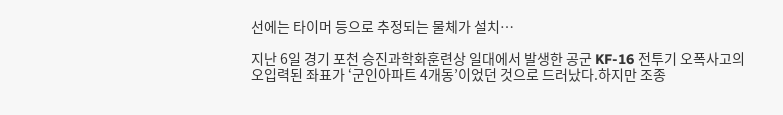선에는 타이머 등으로 추정되는 물체가 설치…

지난 6일 경기 포천 승진과학화훈련상 일대에서 발생한 공군 KF-16 전투기 오폭사고의 오입력된 좌표가 ‘군인아파트 4개동’이었던 것으로 드러났다.하지만 조종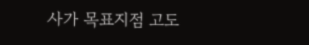사가 목표지점 고도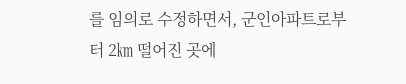를 임의로 수정하면서, 군인아파트로부터 2㎞ 떨어진 곳에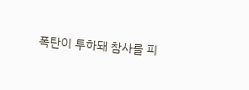폭탄이 투하돼 참사를 피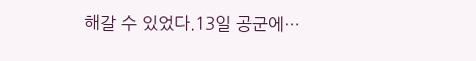해갈 수 있었다.13일 공군에…